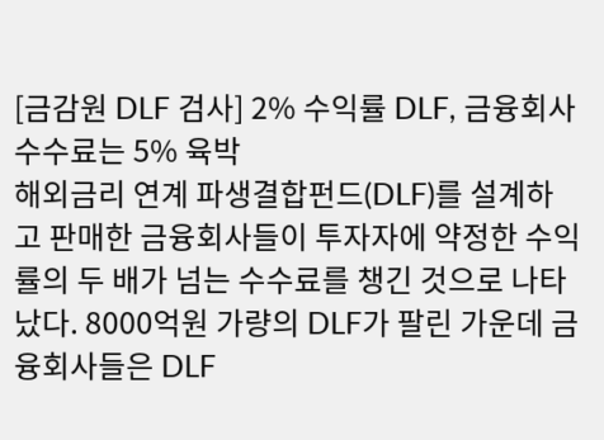[금감원 DLF 검사] 2% 수익률 DLF, 금융회사 수수료는 5% 육박
해외금리 연계 파생결합펀드(DLF)를 설계하고 판매한 금융회사들이 투자자에 약정한 수익률의 두 배가 넘는 수수료를 챙긴 것으로 나타났다. 8000억원 가량의 DLF가 팔린 가운데 금융회사들은 DLF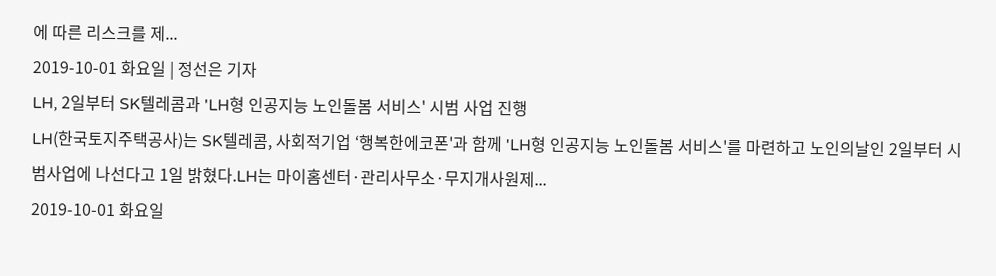에 따른 리스크를 제...
2019-10-01 화요일 | 정선은 기자
LH, 2일부터 SK텔레콤과 'LH형 인공지능 노인돌봄 서비스' 시범 사업 진행
LH(한국토지주택공사)는 SK텔레콤, 사회적기업 ‘행복한에코폰'과 함께 'LH형 인공지능 노인돌봄 서비스'를 마련하고 노인의날인 2일부터 시범사업에 나선다고 1일 밝혔다.LH는 마이홈센터·관리사무소·무지개사원제...
2019-10-01 화요일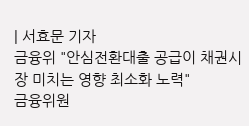| 서효문 기자
금융위 "안심전환대출 공급이 채권시장 미치는 영향 최소화 노력"
금융위원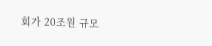회가 20조원 규모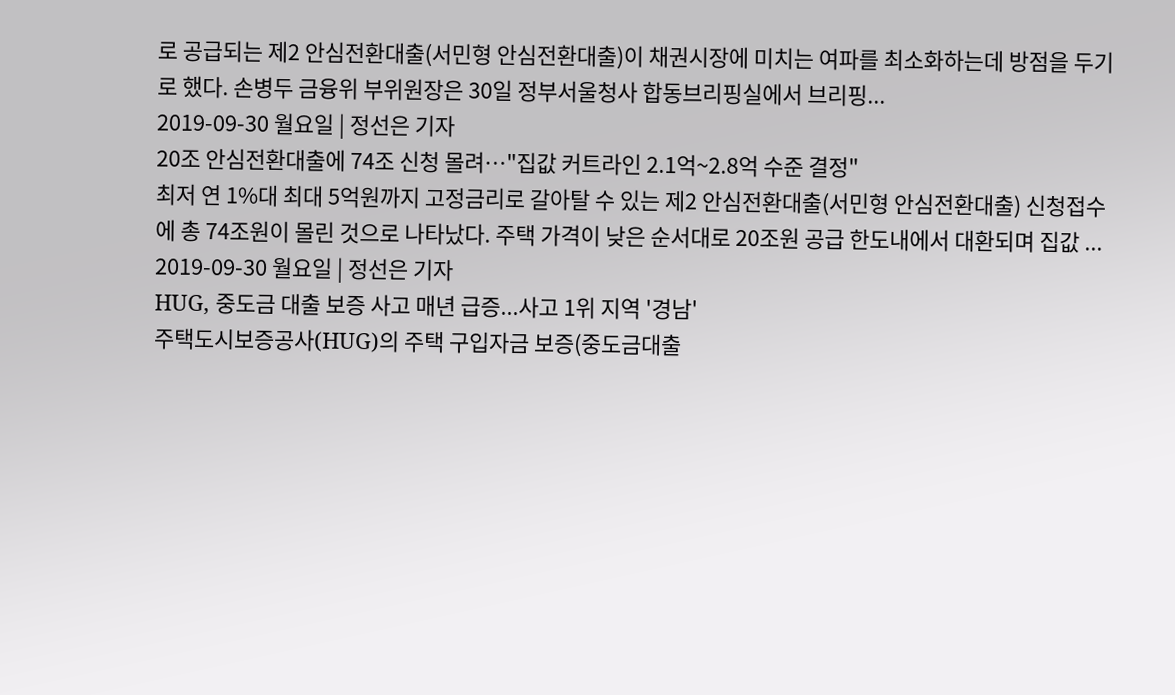로 공급되는 제2 안심전환대출(서민형 안심전환대출)이 채권시장에 미치는 여파를 최소화하는데 방점을 두기로 했다. 손병두 금융위 부위원장은 30일 정부서울청사 합동브리핑실에서 브리핑...
2019-09-30 월요일 | 정선은 기자
20조 안심전환대출에 74조 신청 몰려…"집값 커트라인 2.1억~2.8억 수준 결정"
최저 연 1%대 최대 5억원까지 고정금리로 갈아탈 수 있는 제2 안심전환대출(서민형 안심전환대출) 신청접수에 총 74조원이 몰린 것으로 나타났다. 주택 가격이 낮은 순서대로 20조원 공급 한도내에서 대환되며 집값 ...
2019-09-30 월요일 | 정선은 기자
HUG, 중도금 대출 보증 사고 매년 급증...사고 1위 지역 '경남'
주택도시보증공사(HUG)의 주택 구입자금 보증(중도금대출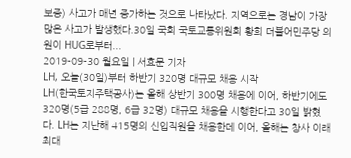보증) 사고가 매년 증가하는 것으로 나타났다. 지역으로는 경남이 가장 많은 사고가 발생했다.30일 국회 국토교통위원회 황희 더불어민주당 의원이 HUG로부터...
2019-09-30 월요일 | 서효문 기자
LH, 오늘(30일)부터 하반기 320명 대규모 채용 시작
LH(한국토지주택공사)는 올해 상반기 300명 채용에 이어, 하반기에도 320명(5급 288명, 6급 32명) 대규모 채용을 시행한다고 30일 밝혔다. LH는 지난해 415명의 신입직원을 채용한데 이어, 올해는 창사 이래 최대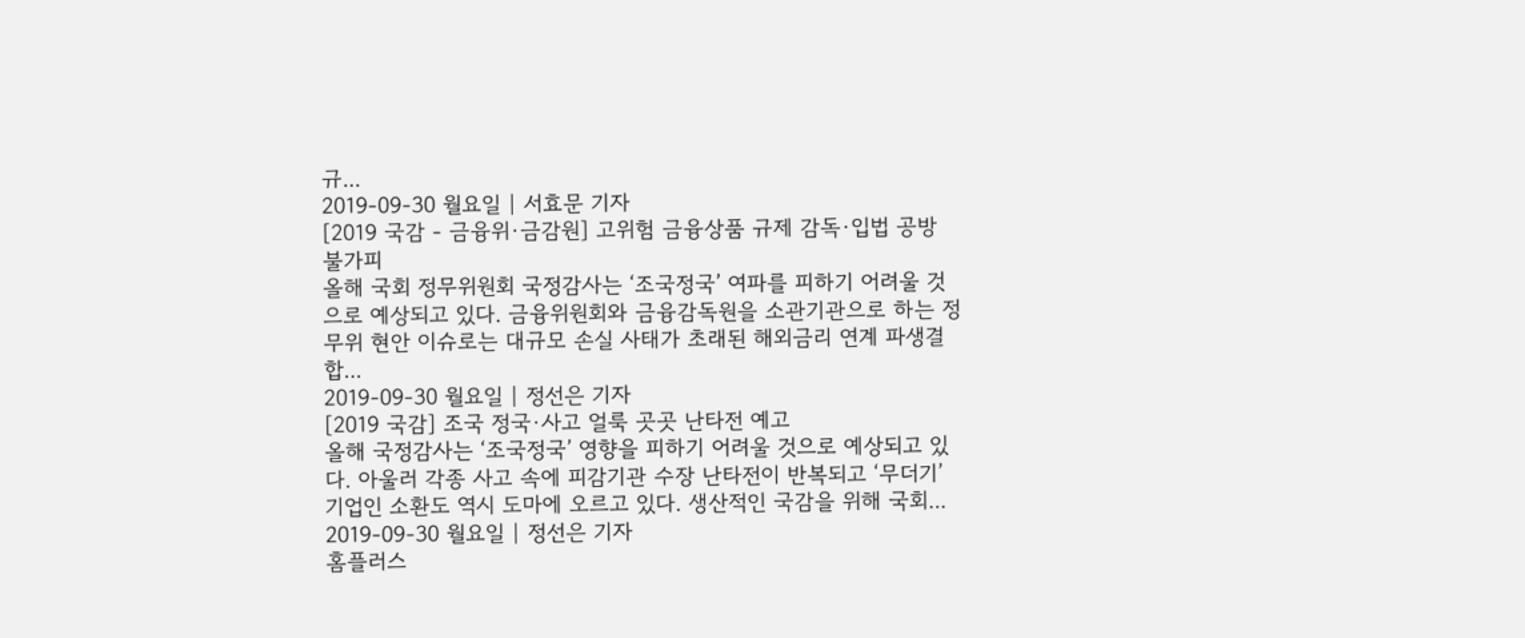규...
2019-09-30 월요일 | 서효문 기자
[2019 국감 - 금융위·금감원] 고위험 금융상품 규제 감독·입법 공방 불가피
올해 국회 정무위원회 국정감사는 ‘조국정국’ 여파를 피하기 어려울 것으로 예상되고 있다. 금융위원회와 금융감독원을 소관기관으로 하는 정무위 현안 이슈로는 대규모 손실 사태가 초래된 해외금리 연계 파생결합...
2019-09-30 월요일 | 정선은 기자
[2019 국감] 조국 정국·사고 얼룩 곳곳 난타전 예고
올해 국정감사는 ‘조국정국’ 영향을 피하기 어려울 것으로 예상되고 있다. 아울러 각종 사고 속에 피감기관 수장 난타전이 반복되고 ‘무더기’ 기업인 소환도 역시 도마에 오르고 있다. 생산적인 국감을 위해 국회...
2019-09-30 월요일 | 정선은 기자
홈플러스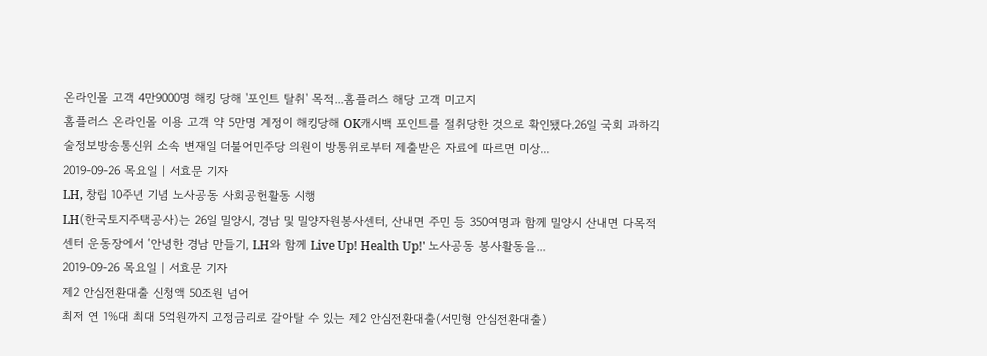온라인몰 고객 4만9000명 해킹 당해 '포인트 탈취' 목적...홈플러스 해당 고객 미고지
홈플러스 온라인몰 이용 고객 약 5만명 계정이 해킹당해 OK캐시백 포인트를 절취당한 것으로 확인됐다.26일 국회 과하긱술정보방송통신위 소속 변재일 더불어민주당 의원이 방통위로부터 제출받은 자료에 따르면 미상...
2019-09-26 목요일 | 서효문 기자
LH, 창립 10주년 기념 노사공동 사회공헌활동 시행
LH(한국토지주택공사)는 26일 밀양시, 경남 및 밀양자원봉사센터, 산내면 주민 등 350여명과 함께 밀양시 산내면 다목적센터 운동장에서 ‘안녕한 경남 만들기, LH와 함께 Live Up! Health Up!' 노사공동 봉사활동을...
2019-09-26 목요일 | 서효문 기자
제2 안심전환대출 신청액 50조원 넘어
최저 연 1%대 최대 5억원까지 고정금리로 갈아탈 수 있는 제2 안심전환대출(서민형 안심전환대출)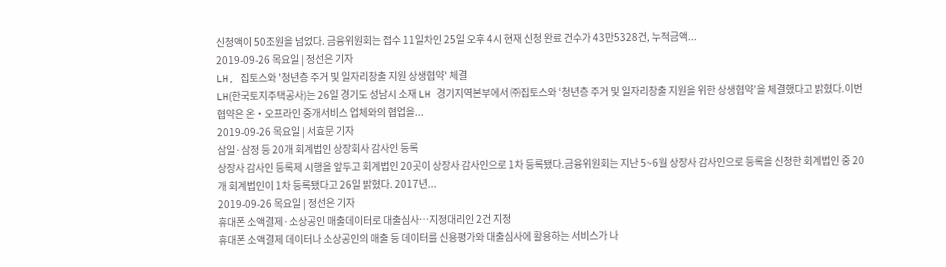신청액이 50조원을 넘었다. 금융위원회는 접수 11일차인 25일 오후 4시 현재 신청 완료 건수가 43만5328건, 누적금액...
2019-09-26 목요일 | 정선은 기자
LH, 집토스와 '청년층 주거 및 일자리창출 지원 상생협약' 체결
LH(한국토지주택공사)는 26일 경기도 성남시 소재 LH 경기지역본부에서 ㈜집토스와 ‘청년층 주거 및 일자리창출 지원을 위한 상생협약’을 체결했다고 밝혔다.이번 협약은 온‧오프라인 중개서비스 업체와의 협업을...
2019-09-26 목요일 | 서효문 기자
삼일·삼정 등 20개 회계법인 상장회사 감사인 등록
상장사 감사인 등록제 시행을 앞두고 회계법인 20곳이 상장사 감사인으로 1차 등록됐다.금융위원회는 지난 5~6월 상장사 감사인으로 등록을 신청한 회계법인 중 20개 회계법인이 1차 등록됐다고 26일 밝혔다. 2017년...
2019-09-26 목요일 | 정선은 기자
휴대폰 소액결제·소상공인 매출데이터로 대출심사…지정대리인 2건 지정
휴대폰 소액결제 데이터나 소상공인의 매출 등 데이터를 신용평가와 대출심사에 활용하는 서비스가 나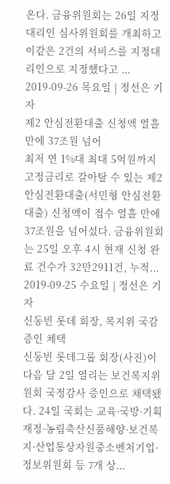온다. 금융위원회는 26일 지정대리인 심사위원회를 개최하고 이같은 2건의 서비스를 지정대리인으로 지정했다고 ...
2019-09-26 목요일 | 정선은 기자
제2 안심전환대출 신청액 열흘 만에 37조원 넘어
최저 연 1%대 최대 5억원까지 고정금리로 갈아탈 수 있는 제2 안심전환대출(서민형 안심전환대출) 신청액이 접수 열흘 만에 37조원을 넘어섰다. 금융위원회는 25일 오후 4시 현재 신청 완료 건수가 32만2911건, 누적...
2019-09-25 수요일 | 정선은 기자
신동빈 롯데 회장, 복지위 국감 증인 체택
신동빈 롯데그룹 회장(사진)이 다음 달 2일 열리는 보건복지위원회 국정감사 증인으로 채택됐다. 24일 국회는 교육·국방·기획재정·농림축산신품해양·보건복지·산업통상자원중소벤처기업·정보위원회 등 7개 상...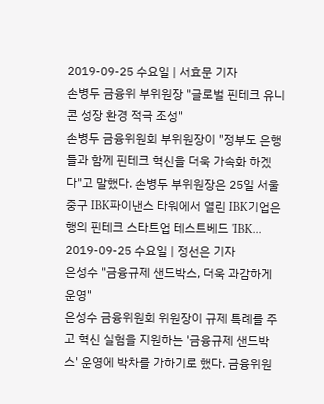2019-09-25 수요일 | 서효문 기자
손병두 금융위 부위원장 "글로벌 핀테크 유니콘 성장 환경 적극 조성"
손병두 금융위원회 부위원장이 "정부도 은행들과 함께 핀테크 혁신을 더욱 가속화 하겠다"고 말했다. 손병두 부위원장은 25일 서울 중구 IBK파이낸스 타워에서 열린 IBK기업은행의 핀테크 스타트업 테스트베드 'IBK...
2019-09-25 수요일 | 정선은 기자
은성수 "금융규제 샌드박스, 더욱 과감하게 운영"
은성수 금융위원회 위원장이 규제 특례를 주고 혁신 실험을 지원하는 '금융규제 샌드박스' 운영에 박차를 가하기로 했다. 금융위원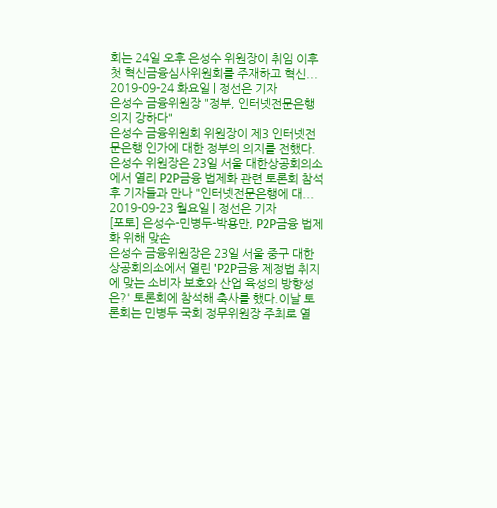회는 24일 오후 은성수 위원장이 취임 이후 첫 혁신금융심사위원회를 주재하고 혁신...
2019-09-24 화요일 | 정선은 기자
은성수 금융위원장 "정부, 인터넷전문은행 의지 강하다"
은성수 금융위원회 위원장이 제3 인터넷전문은행 인가에 대한 정부의 의지를 전했다. 은성수 위원장은 23일 서울 대한상공회의소에서 열리 P2P금융 법제화 관련 토론회 참석 후 기자들과 만나 "인터넷전문은행에 대...
2019-09-23 월요일 | 정선은 기자
[포토] 은성수-민병두-박용만, P2P금융 법제화 위해 맞손
은성수 금융위원장은 23일 서울 중구 대한상공회의소에서 열린 'P2P금융 제정법 취지에 맞는 소비자 보호와 산업 육성의 방향성은?' 토론회에 참석해 축사를 했다.이날 토론회는 민병두 국회 정무위원장 주최로 열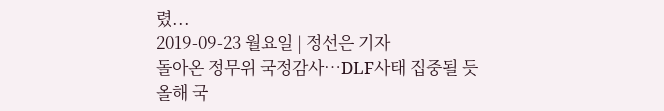렸...
2019-09-23 월요일 | 정선은 기자
돌아온 정무위 국정감사…DLF사태 집중될 듯
올해 국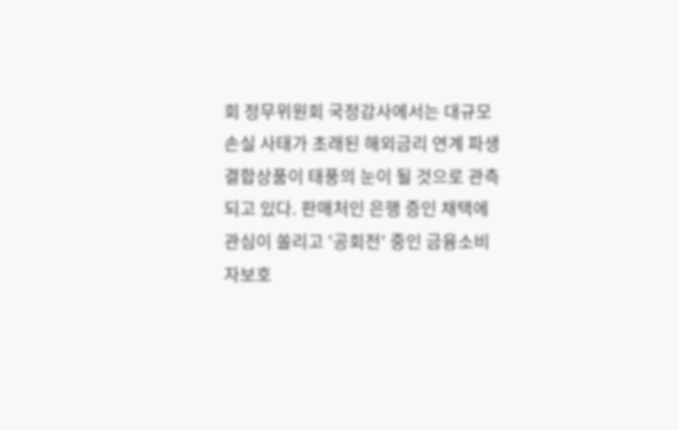회 정무위원회 국정감사에서는 대규모 손실 사태가 초래된 해외금리 연계 파생결합상품이 태풍의 눈이 될 것으로 관측되고 있다. 판매처인 은행 증인 채택에 관심이 쏠리고 '공회전' 중인 금융소비자보호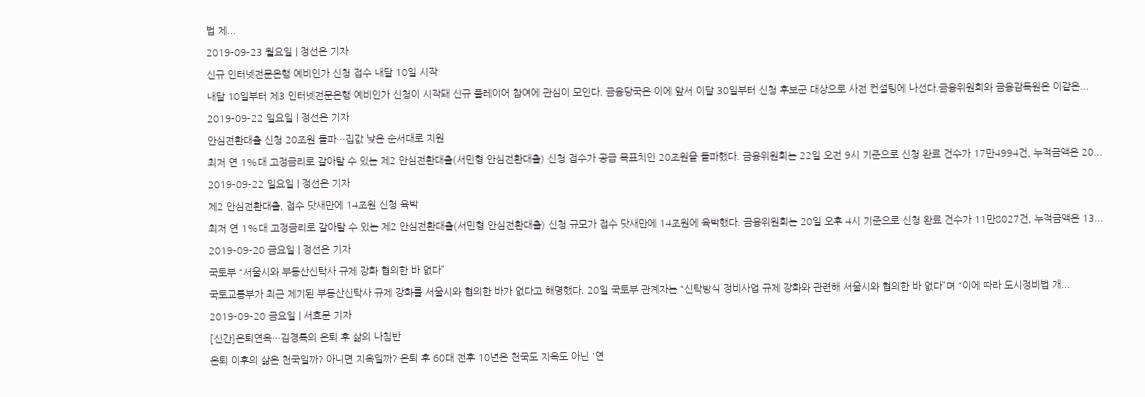법 제...
2019-09-23 월요일 | 정선은 기자
신규 인터넷전문은행 예비인가 신청 접수 내달 10일 시작
내달 10일부터 제3 인터넷전문은행 예비인가 신청이 시작돼 신규 플레이어 참여에 관심이 모인다. 금융당국은 이에 앞서 이달 30일부터 신청 후보군 대상으로 사전 컨설팅에 나선다.금융위원회와 금융감독원은 이같은...
2019-09-22 일요일 | 정선은 기자
안심전환대출 신청 20조원 돌파…집값 낮은 순서대로 지원
최저 연 1%대 고정금리로 갈아탈 수 있는 제2 안심전환대출(서민형 안심전환대출) 신청 접수가 공급 목표치인 20조원을 돌파했다. 금융위원회는 22일 오전 9시 기준으로 신청 완료 건수가 17만4994건, 누적금액은 20...
2019-09-22 일요일 | 정선은 기자
제2 안심전환대출, 접수 닷새만에 14조원 신청 육박
최저 연 1%대 고정금리로 갈아탈 수 있는 제2 안심전환대출(서민형 안심전환대출) 신청 규모가 접수 닷새만에 14조원에 육박했다. 금융위원회는 20일 오후 4시 기준으로 신청 완료 건수가 11만8027건, 누적금액은 13...
2019-09-20 금요일 | 정선은 기자
국토부 “서울시와 부동산신탁사 규제 강화 협의한 바 없다”
국토교통부가 최근 제기된 부동산신탁사 규제 강화를 서울시와 협의한 바가 없다고 해명했다. 20일 국토부 관계자는 “신탁방식 정비사업 규제 강화와 관련해 서울시와 협의한 바 없다”며 “이에 따라 도시정비법 개...
2019-09-20 금요일 | 서효문 기자
[신간]은퇴연옥…김경록의 은퇴 후 삶의 나침반
은퇴 이후의 삶은 천국일까? 아니면 지옥일까? 은퇴 후 60대 전후 10년은 천국도 지옥도 아닌 '연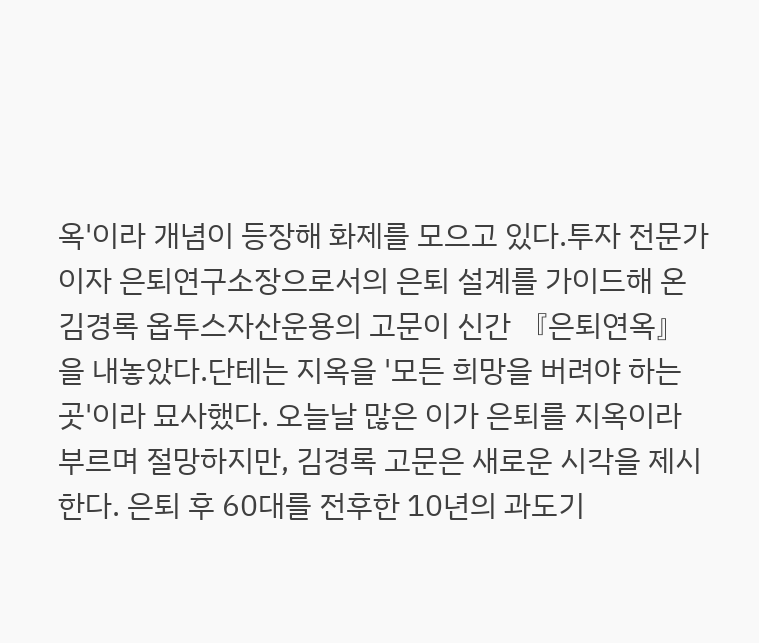옥'이라 개념이 등장해 화제를 모으고 있다.투자 전문가이자 은퇴연구소장으로서의 은퇴 설계를 가이드해 온 김경록 옵투스자산운용의 고문이 신간 『은퇴연옥』을 내놓았다.단테는 지옥을 '모든 희망을 버려야 하는 곳'이라 묘사했다. 오늘날 많은 이가 은퇴를 지옥이라 부르며 절망하지만, 김경록 고문은 새로운 시각을 제시한다. 은퇴 후 60대를 전후한 10년의 과도기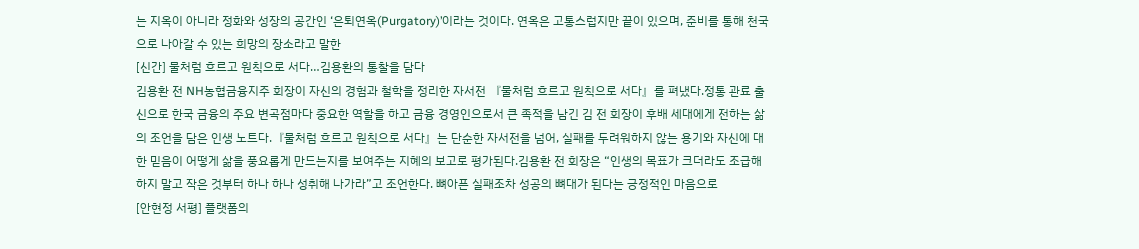는 지옥이 아니라 정화와 성장의 공간인 ‘은퇴연옥(Purgatory)’이라는 것이다. 연옥은 고통스럽지만 끝이 있으며, 준비를 통해 천국으로 나아갈 수 있는 희망의 장소라고 말한
[신간] 물처럼 흐르고 원칙으로 서다…김용환의 통찰을 담다
김용환 전 NH농협금융지주 회장이 자신의 경험과 철학을 정리한 자서전 『물처럼 흐르고 원칙으로 서다』를 펴냈다.정통 관료 출신으로 한국 금융의 주요 변곡점마다 중요한 역할을 하고 금융 경영인으로서 큰 족적을 남긴 김 전 회장이 후배 세대에게 전하는 삶의 조언을 담은 인생 노트다.『물처럼 흐르고 원칙으로 서다』는 단순한 자서전을 넘어, 실패를 두려워하지 않는 용기와 자신에 대한 믿음이 어떻게 삶을 풍요롭게 만드는지를 보여주는 지혜의 보고로 평가된다.김용환 전 회장은 “인생의 목표가 크더라도 조급해하지 말고 작은 것부터 하나 하나 성취해 나가라”고 조언한다. 뼈아픈 실패조차 성공의 뼈대가 된다는 긍정적인 마음으로
[안현정 서평] 플랫폼의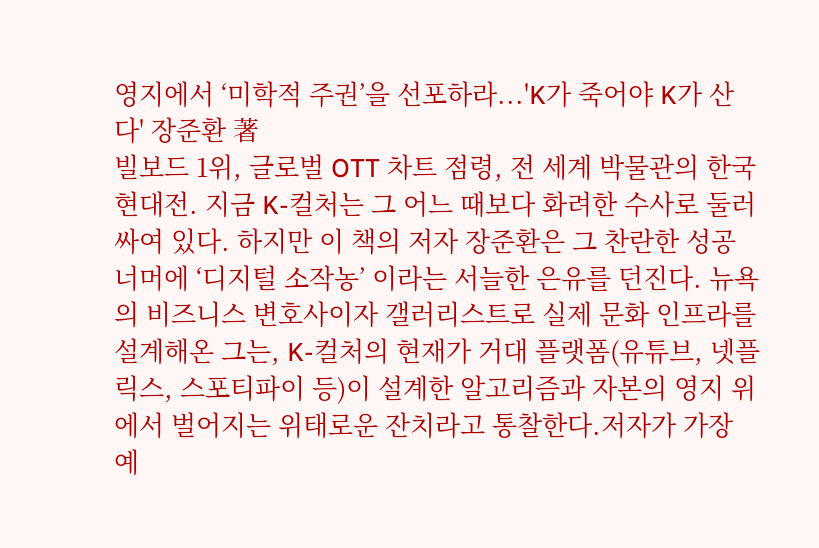영지에서 ‘미학적 주권’을 선포하라...'K가 죽어야 K가 산다' 장준환 著
빌보드 1위, 글로벌 OTT 차트 점령, 전 세계 박물관의 한국 현대전. 지금 K-컬처는 그 어느 때보다 화려한 수사로 둘러싸여 있다. 하지만 이 책의 저자 장준환은 그 찬란한 성공 너머에 ‘디지털 소작농’ 이라는 서늘한 은유를 던진다. 뉴욕의 비즈니스 변호사이자 갤러리스트로 실제 문화 인프라를 설계해온 그는, K-컬처의 현재가 거대 플랫폼(유튜브, 넷플릭스, 스포티파이 등)이 설계한 알고리즘과 자본의 영지 위에서 벌어지는 위태로운 잔치라고 통찰한다.저자가 가장 예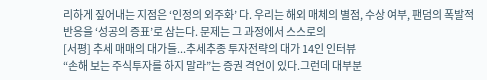리하게 짚어내는 지점은 ‘인정의 외주화’ 다. 우리는 해외 매체의 별점, 수상 여부, 팬덤의 폭발적 반응을 ‘성공의 증표’로 삼는다. 문제는 그 과정에서 스스로의
[서평] 추세 매매의 대가들...추세추종 투자전략의 대가 14인 인터뷰
“손해 보는 주식투자를 하지 말라”는 증권 격언이 있다.그런데 대부분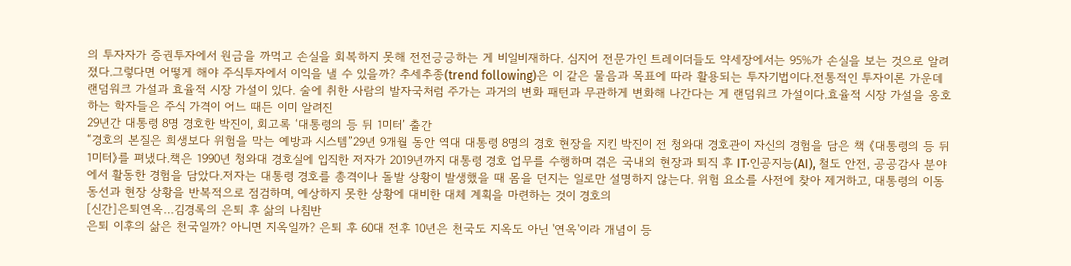의 투자자가 증권투자에서 원금을 까먹고 손실을 회복하지 못해 전전긍긍하는 게 비일비재하다. 심지어 전문가인 트레이더들도 약세장에서는 95%가 손실을 보는 것으로 알려졌다.그렇다면 어떻게 해야 주식투자에서 이익을 낼 수 있을까? 추세추종(trend following)은 이 같은 물음과 목표에 따라 활용되는 투자기법이다.전통적인 투자이론 가운데 랜덤워크 가설과 효율적 시장 가설이 있다. 술에 취한 사람의 발자국처럼 주가는 과거의 변화 패턴과 무관하게 변화해 나간다는 게 랜덤워크 가설이다.효율적 시장 가설을 옹호하는 학자들은 주식 가격이 어느 때든 이미 알려진
29년간 대통령 8명 경호한 박진이, 회고록 ‘대통령의 등 뒤 1미터’ 출간
“경호의 본질은 희생보다 위험을 막는 예방과 시스템”29년 9개월 동안 역대 대통령 8명의 경호 현장을 지킨 박진이 전 청와대 경호관이 자신의 경험을 담은 책 《대통령의 등 뒤 1미터》를 펴냈다.책은 1990년 청와대 경호실에 입직한 저자가 2019년까지 대통령 경호 업무를 수행하며 겪은 국내외 현장과 퇴직 후 IT·인공지능(AI), 철도 안전, 공공감사 분야에서 활동한 경험을 담았다.저자는 대통령 경호를 총격이나 돌발 상황이 발생했을 때 몸을 던지는 일로만 설명하지 않는다. 위험 요소를 사전에 찾아 제거하고, 대통령의 이동 동선과 현장 상황을 반복적으로 점검하며, 예상하지 못한 상황에 대비한 대체 계획을 마련하는 것이 경호의
[신간]은퇴연옥…김경록의 은퇴 후 삶의 나침반
은퇴 이후의 삶은 천국일까? 아니면 지옥일까? 은퇴 후 60대 전후 10년은 천국도 지옥도 아닌 '연옥'이라 개념이 등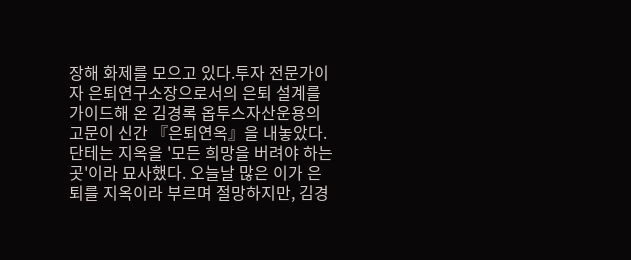장해 화제를 모으고 있다.투자 전문가이자 은퇴연구소장으로서의 은퇴 설계를 가이드해 온 김경록 옵투스자산운용의 고문이 신간 『은퇴연옥』을 내놓았다.단테는 지옥을 '모든 희망을 버려야 하는 곳'이라 묘사했다. 오늘날 많은 이가 은퇴를 지옥이라 부르며 절망하지만, 김경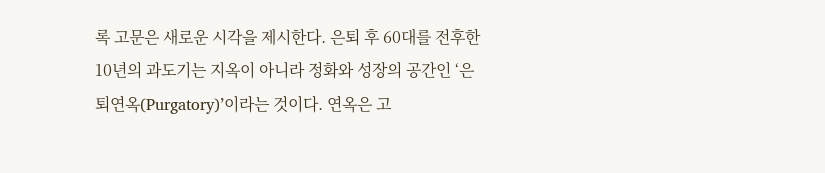록 고문은 새로운 시각을 제시한다. 은퇴 후 60대를 전후한 10년의 과도기는 지옥이 아니라 정화와 성장의 공간인 ‘은퇴연옥(Purgatory)’이라는 것이다. 연옥은 고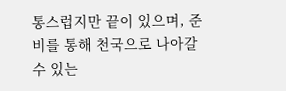통스럽지만 끝이 있으며, 준비를 통해 천국으로 나아갈 수 있는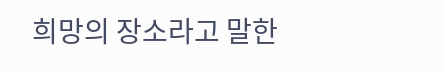희망의 장소라고 말한